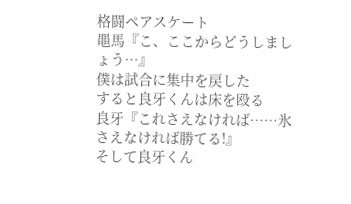格闘ペアスケート
黽馬『こ、ここからどうしましょう…』
僕は試合に集中を戻した
すると良牙くんは床を殴る
良牙『これさえなければ……氷さえなければ勝てる!』
そして良牙くん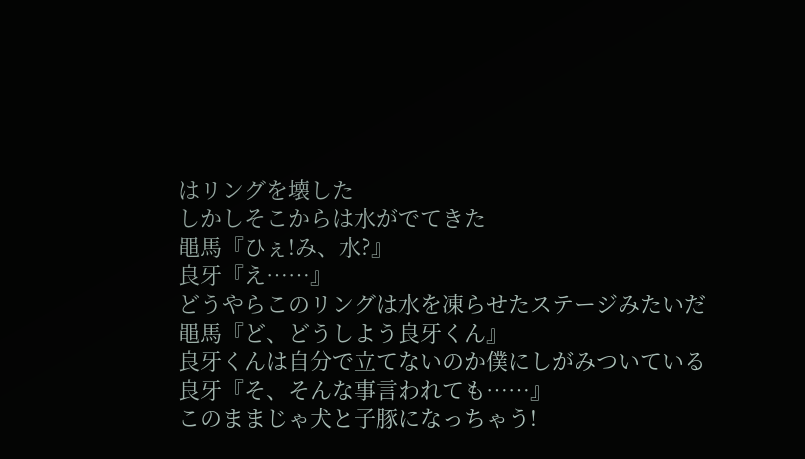はリングを壊した
しかしそこからは水がでてきた
黽馬『ひぇ!み、水?』
良牙『え……』
どうやらこのリングは水を凍らせたステージみたいだ
黽馬『ど、どうしよう良牙くん』
良牙くんは自分で立てないのか僕にしがみついている
良牙『そ、そんな事言われても……』
このままじゃ犬と子豚になっちゃう!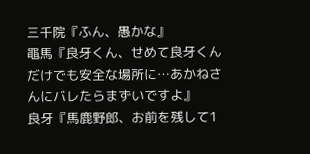三千院『ふん、愚かな』
黽馬『良牙くん、せめて良牙くんだけでも安全な場所に…あかねさんにバレたらまずいですよ』
良牙『馬鹿野郎、お前を残して1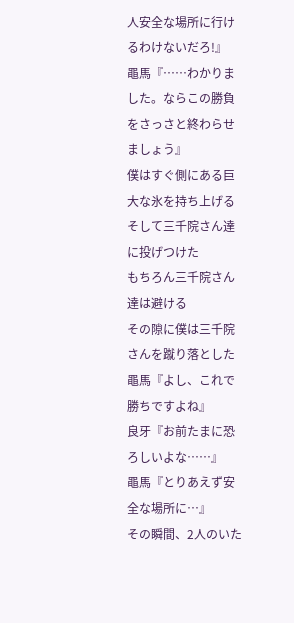人安全な場所に行けるわけないだろ!』
黽馬『……わかりました。ならこの勝負をさっさと終わらせましょう』
僕はすぐ側にある巨大な氷を持ち上げる
そして三千院さん達に投げつけた
もちろん三千院さん達は避ける
その隙に僕は三千院さんを蹴り落とした
黽馬『よし、これで勝ちですよね』
良牙『お前たまに恐ろしいよな……』
黽馬『とりあえず安全な場所に…』
その瞬間、2人のいた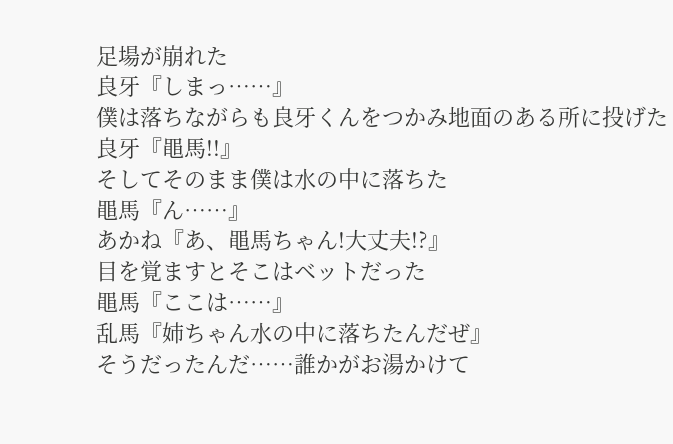足場が崩れた
良牙『しまっ……』
僕は落ちながらも良牙くんをつかみ地面のある所に投げた
良牙『黽馬!!』
そしてそのまま僕は水の中に落ちた
黽馬『ん……』
あかね『あ、黽馬ちゃん!大丈夫!?』
目を覚ますとそこはベットだった
黽馬『ここは……』
乱馬『姉ちゃん水の中に落ちたんだぜ』
そうだったんだ……誰かがお湯かけて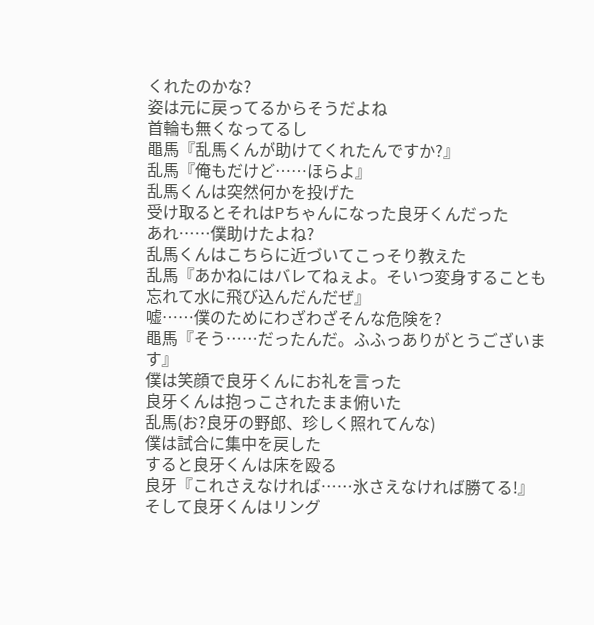くれたのかな?
姿は元に戻ってるからそうだよね
首輪も無くなってるし
黽馬『乱馬くんが助けてくれたんですか?』
乱馬『俺もだけど……ほらよ』
乱馬くんは突然何かを投げた
受け取るとそれはPちゃんになった良牙くんだった
あれ……僕助けたよね?
乱馬くんはこちらに近づいてこっそり教えた
乱馬『あかねにはバレてねぇよ。そいつ変身することも忘れて水に飛び込んだんだぜ』
嘘……僕のためにわざわざそんな危険を?
黽馬『そう……だったんだ。ふふっありがとうございます』
僕は笑顔で良牙くんにお礼を言った
良牙くんは抱っこされたまま俯いた
乱馬(お?良牙の野郎、珍しく照れてんな)
僕は試合に集中を戻した
すると良牙くんは床を殴る
良牙『これさえなければ……氷さえなければ勝てる!』
そして良牙くんはリング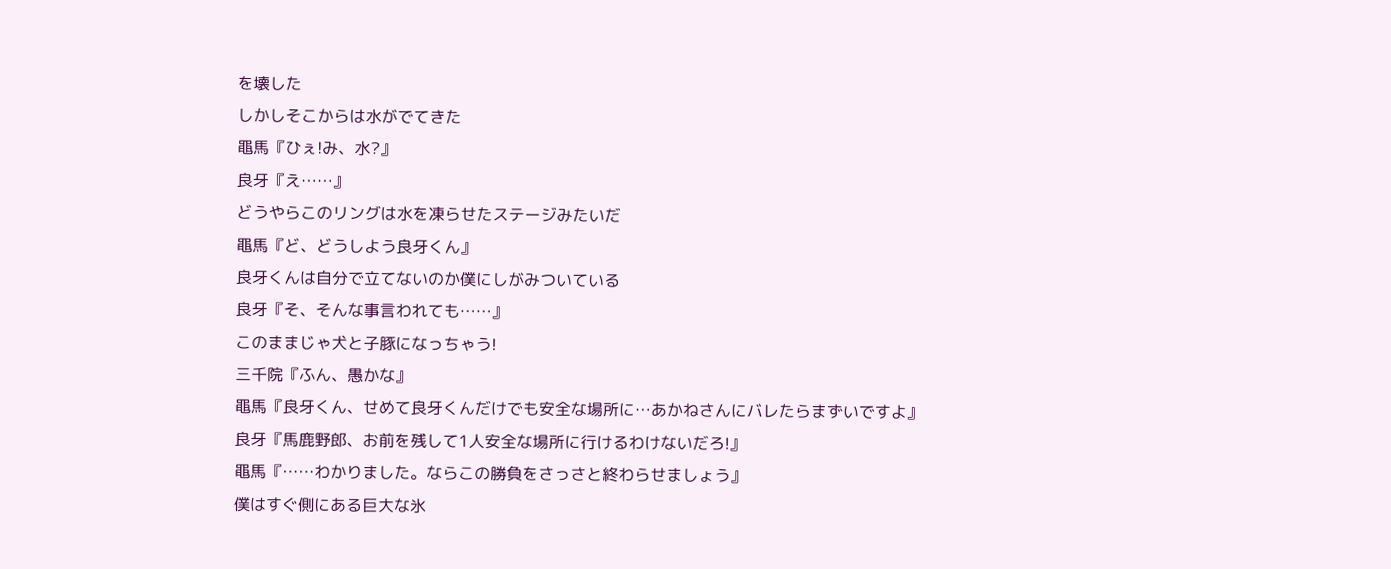を壊した
しかしそこからは水がでてきた
黽馬『ひぇ!み、水?』
良牙『え……』
どうやらこのリングは水を凍らせたステージみたいだ
黽馬『ど、どうしよう良牙くん』
良牙くんは自分で立てないのか僕にしがみついている
良牙『そ、そんな事言われても……』
このままじゃ犬と子豚になっちゃう!
三千院『ふん、愚かな』
黽馬『良牙くん、せめて良牙くんだけでも安全な場所に…あかねさんにバレたらまずいですよ』
良牙『馬鹿野郎、お前を残して1人安全な場所に行けるわけないだろ!』
黽馬『……わかりました。ならこの勝負をさっさと終わらせましょう』
僕はすぐ側にある巨大な氷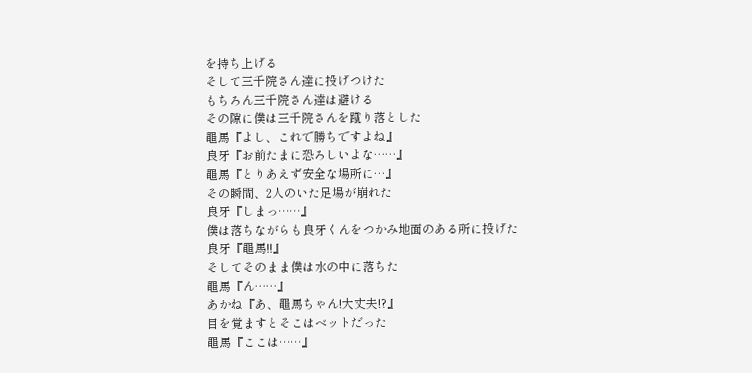を持ち上げる
そして三千院さん達に投げつけた
もちろん三千院さん達は避ける
その隙に僕は三千院さんを蹴り落とした
黽馬『よし、これで勝ちですよね』
良牙『お前たまに恐ろしいよな……』
黽馬『とりあえず安全な場所に…』
その瞬間、2人のいた足場が崩れた
良牙『しまっ……』
僕は落ちながらも良牙くんをつかみ地面のある所に投げた
良牙『黽馬!!』
そしてそのまま僕は水の中に落ちた
黽馬『ん……』
あかね『あ、黽馬ちゃん!大丈夫!?』
目を覚ますとそこはベットだった
黽馬『ここは……』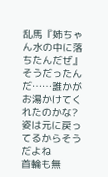乱馬『姉ちゃん水の中に落ちたんだぜ』
そうだったんだ……誰かがお湯かけてくれたのかな?
姿は元に戻ってるからそうだよね
首輪も無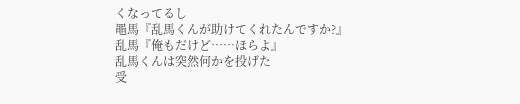くなってるし
黽馬『乱馬くんが助けてくれたんですか?』
乱馬『俺もだけど……ほらよ』
乱馬くんは突然何かを投げた
受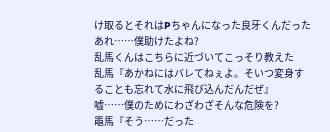け取るとそれはPちゃんになった良牙くんだった
あれ……僕助けたよね?
乱馬くんはこちらに近づいてこっそり教えた
乱馬『あかねにはバレてねぇよ。そいつ変身することも忘れて水に飛び込んだんだぜ』
嘘……僕のためにわざわざそんな危険を?
黽馬『そう……だった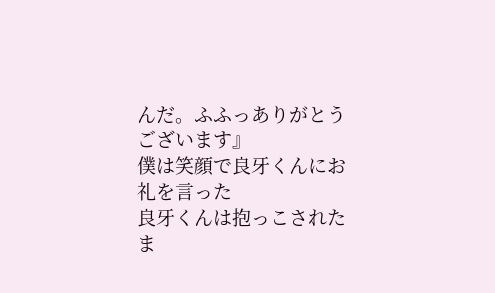んだ。ふふっありがとうございます』
僕は笑顔で良牙くんにお礼を言った
良牙くんは抱っこされたま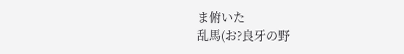ま俯いた
乱馬(お?良牙の野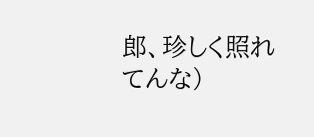郎、珍しく照れてんな)